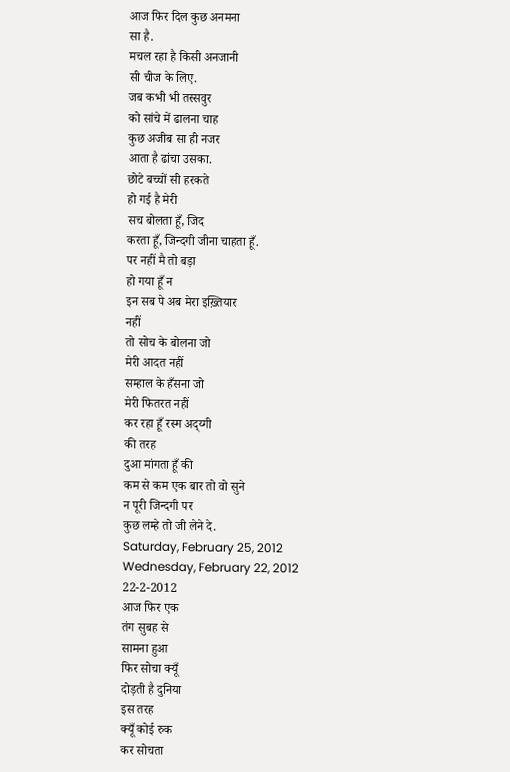आज फिर दिल कुछ अनमना
सा है.
मचल रहा है किसी अनजानी
सी चीज के लिए.
जब कभी भी तस्सवुर
को सांचे में ढालना चाह
कुछ अजीब सा ही नजर
आता है ढांचा उसका.
छोटे बच्चों सी हरकते
हो गई है मेरी
सच बोलता हूँ, जिद
करता हूँ, जिन्दगी जीना चाहता हूँ.
पर नहीं मै तो बड़ा
हो गया हूँ न
इन सब पे अब मेरा इख़्तियार
नहीं
तो सोच के बोलना जो
मेरी आदत नहीं
सम्हाल के हँसना जो
मेरी फितरत नहीं
कर रहा हूँ रस्म अद्य्गी
की तरह
दुआ मांगता हूँ की
कम से कम एक बार तो वो सुने
न पूरी जिन्दगी पर
कुछ लम्हे तो जी लेने दे.
Saturday, February 25, 2012
Wednesday, February 22, 2012
22-2-2012
आज फिर एक
तंग सुबह से
सामना हुआ
फिर सोचा क्यूँ
दोड़ती है दुनिया
इस तरह
क्यूँ कोई रुक
कर सोचता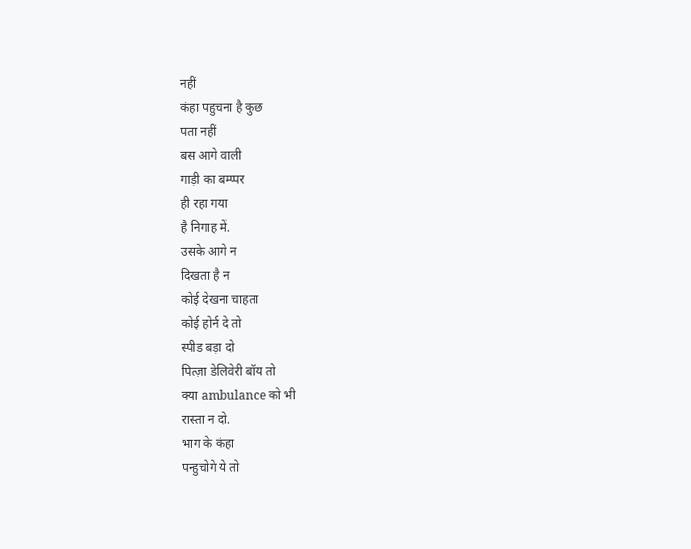नहीं
कंहा पहुचना है कुछ
पता नहीं
बस आगे वाली
गाड़ी का बम्प्पर
ही रहा गया
है निगाह में.
उसके आगे न
दिखता है न
कोई देखना चाहता
कोई होर्न दे तो
स्पीड बड़ा दो
पित्ज़ा डेलिवेरी बॉय तो
क्या ambulance को भी
रास्ता न दो.
भाग के कंहा
पन्हुचोगे ये तो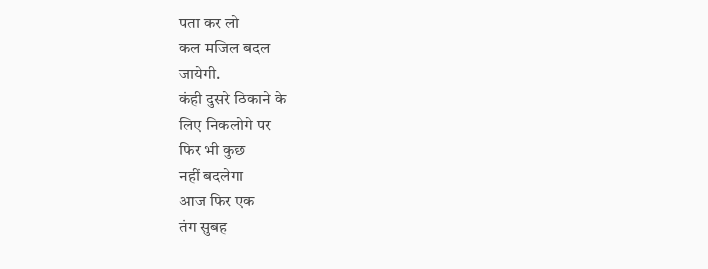पता कर लो
कल मजिल बदल
जायेगी.
कंही दुसरे ठिकाने के
लिए निकलोगे पर
फिर भी कुछ
नहीं बदलेगा
आज फिर एक
तंग सुबह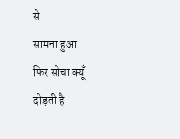से
सामना हुआ
फिर सोचा क्यूँ
दोड़ती है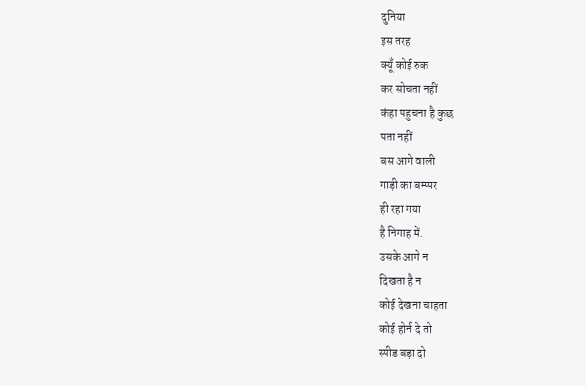दुनिया
इस तरह
क्यूँ कोई रुक
कर सोचता नहीं
कंहा पहुचना है कुछ
पता नहीं
बस आगे वाली
गाड़ी का बम्प्पर
ही रहा गया
है निगाह में.
उसके आगे न
दिखता है न
कोई देखना चाहता
कोई होर्न दे तो
स्पीड बड़ा दो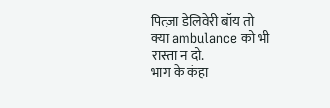पित्ज़ा डेलिवेरी बॉय तो
क्या ambulance को भी
रास्ता न दो.
भाग के कंहा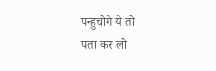पन्हुचोगे ये तो
पता कर लो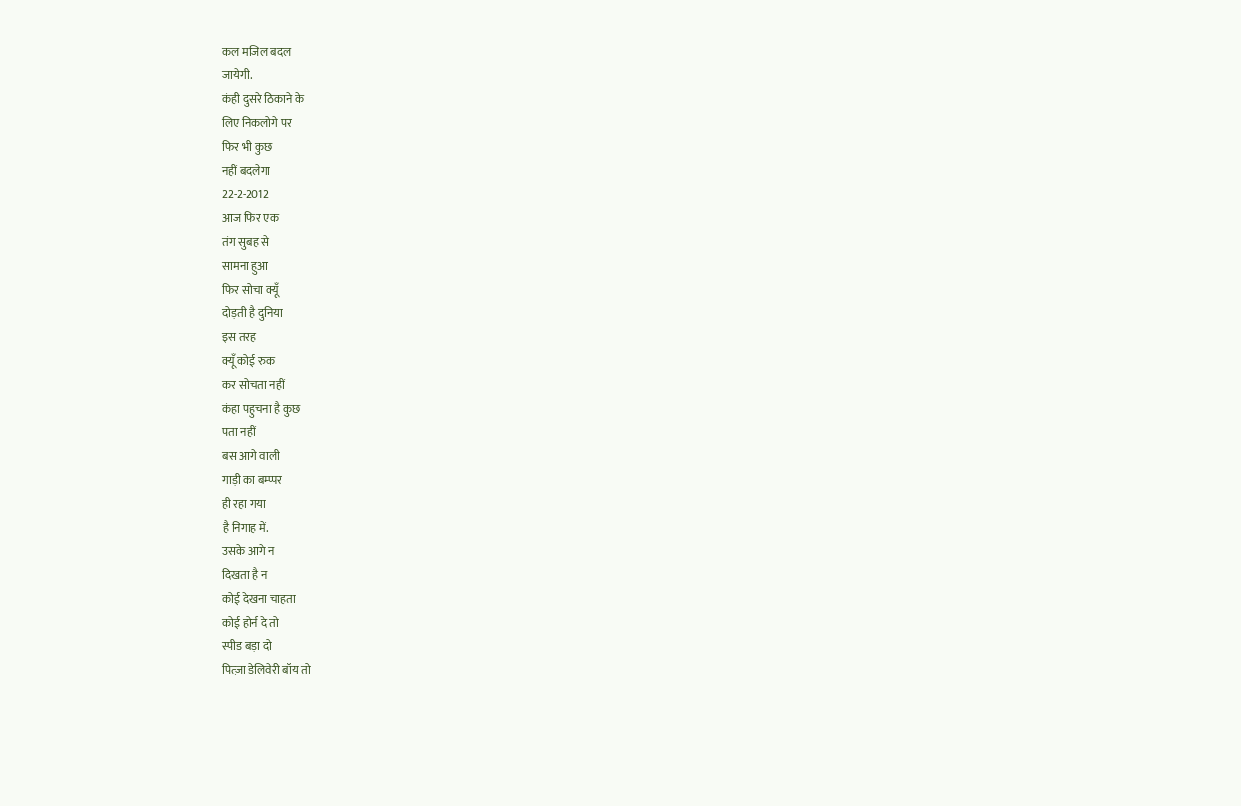कल मजिल बदल
जायेगी.
कंही दुसरे ठिकाने के
लिए निकलोगे पर
फिर भी कुछ
नहीं बदलेगा
22-2-2012
आज फिर एक
तंग सुबह से
सामना हुआ
फिर सोचा क्यूँ
दोड़ती है दुनिया
इस तरह
क्यूँ कोई रुक
कर सोचता नहीं
कंहा पहुचना है कुछ
पता नहीं
बस आगे वाली
गाड़ी का बम्प्पर
ही रहा गया
है निगाह में.
उसके आगे न
दिखता है न
कोई देखना चाहता
कोई होर्न दे तो
स्पीड बड़ा दो
पित्ज़ा डेलिवेरी बॉय तो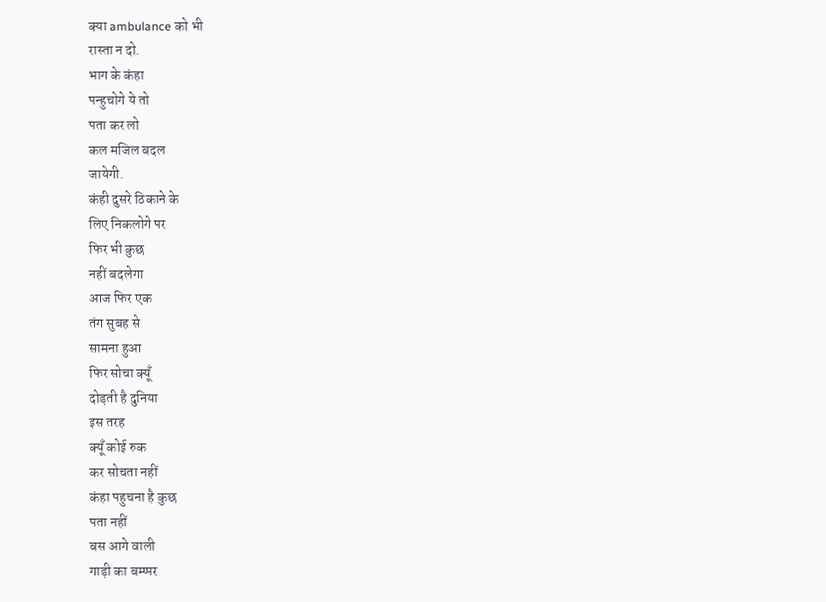क्या ambulance को भी
रास्ता न दो.
भाग के कंहा
पन्हुचोगे ये तो
पता कर लो
कल मजिल बदल
जायेगी.
कंही दुसरे ठिकाने के
लिए निकलोगे पर
फिर भी कुछ
नहीं बदलेगा
आज फिर एक
तंग सुबह से
सामना हुआ
फिर सोचा क्यूँ
दोड़ती है दुनिया
इस तरह
क्यूँ कोई रुक
कर सोचता नहीं
कंहा पहुचना है कुछ
पता नहीं
बस आगे वाली
गाड़ी का बम्प्पर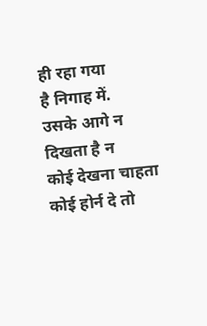ही रहा गया
है निगाह में.
उसके आगे न
दिखता है न
कोई देखना चाहता
कोई होर्न दे तो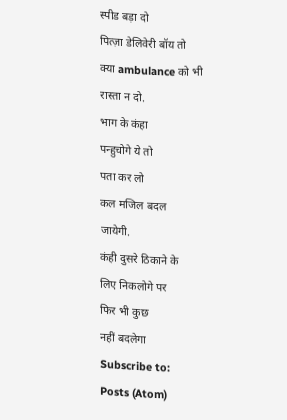स्पीड बड़ा दो
पित्ज़ा डेलिवेरी बॉय तो
क्या ambulance को भी
रास्ता न दो.
भाग के कंहा
पन्हुचोगे ये तो
पता कर लो
कल मजिल बदल
जायेगी.
कंही दुसरे ठिकाने के
लिए निकलोगे पर
फिर भी कुछ
नहीं बदलेगा
Subscribe to:
Posts (Atom)